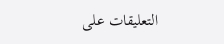التعليقات على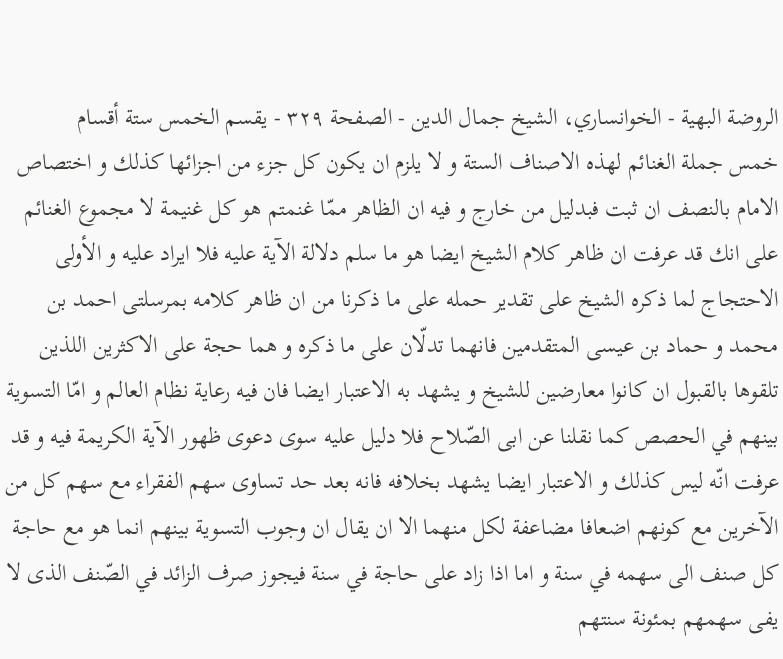الروضة البهية - الخوانساري، الشیخ جمال الدين - الصفحة ٣٢٩ - يقسم الخمس ستة أقسام
خمس جملة الغنائم لهذه الاصناف الستة و لا يلزم ان يكون كل جزء من اجزائها كذلك و اختصاص الامام بالنصف ان ثبت فبدليل من خارج و فيه ان الظاهر ممّا غنمتم هو كل غنيمة لا مجموع الغنائم على انك قد عرفت ان ظاهر كلام الشيخ ايضا هو ما سلم دلالة الآية عليه فلا ايراد عليه و الأولى الاحتجاج لما ذكره الشيخ على تقدير حمله على ما ذكرنا من ان ظاهر كلامه بمرسلتى احمد بن محمد و حماد بن عيسى المتقدمين فانهما تدلّان على ما ذكره و هما حجة على الاكثرين اللذين تلقوها بالقبول ان كانوا معارضين للشيخ و يشهد به الاعتبار ايضا فان فيه رعاية نظام العالم و امّا التسوية بينهم في الحصص كما نقلنا عن ابى الصّلاح فلا دليل عليه سوى دعوى ظهور الآية الكريمة فيه و قد عرفت انّه ليس كذلك و الاعتبار ايضا يشهد بخلافه فانه بعد حد تساوى سهم الفقراء مع سهم كل من الآخرين مع كونهم اضعافا مضاعفة لكل منهما الا ان يقال ان وجوب التسوية بينهم انما هو مع حاجة كل صنف الى سهمه في سنة و اما اذا زاد على حاجة في سنة فيجوز صرف الزائد في الصّنف الذى لا يفى سهمهم بمئونة سنتهم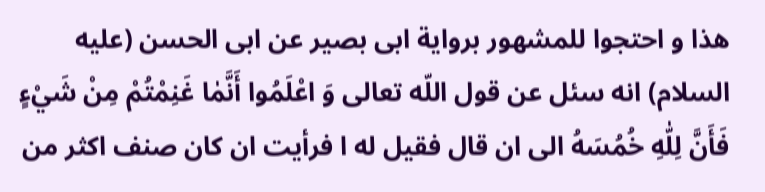هذا و احتجوا للمشهور برواية ابى بصير عن ابى الحسن (عليه السلام) انه سئل عن قول اللّه تعالى وَ اعْلَمُوا أَنَّمٰا غَنِمْتُمْ مِنْ شَيْءٍ فَأَنَّ لِلّٰهِ خُمُسَهُ الى ان قال فقيل له ا فرأيت ان كان صنف اكثر من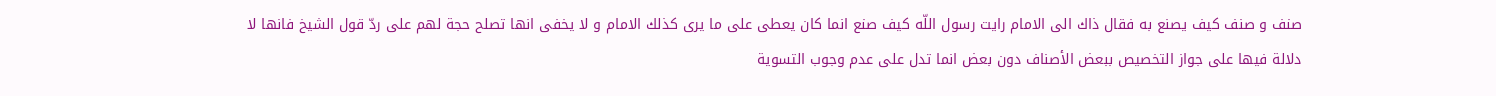صنف و صنف كيف يصنع به فقال ذاك الى الامام رايت رسول اللّه كيف صنع انما كان يعطى على ما يرى كذلك الامام و لا يخفى انها تصلح حجة لهم على ردّ قول الشيخ فانها لا دلالة فيها على جواز التخصيص ببعض الأصناف دون بعض انما تدل على عدم وجوب التسوية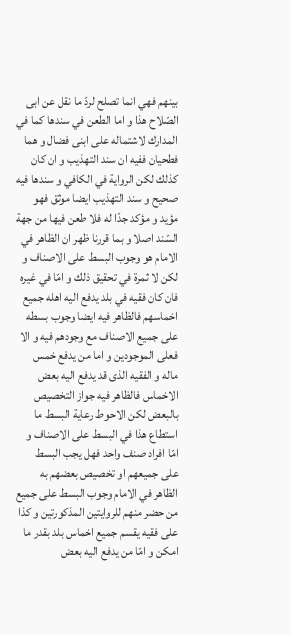بينهم فهي انما تصلح لردّ ما نقل عن ابى الصّلاح هذا و اما الطعن في سندها كما في المدارك لاشتماله على ابنى فضال و هما فطحيان ففيه ان سند التهذيب و ان كان كذلك لكن الرواية في الكافي و سندها فيه صحيح و سند التهذيب ايضا موثق فهو مؤيد و مؤكد جدّا له فلا طعن فيها من جهة السّند اصلا و بما قررنا ظهر ان الظاهر في الامام هو وجوب البسط على الاصناف و لكن لا ثمرة في تحقيق ذلك و امّا في غيره فان كان فقيه في بلد يدفع اليه اهله جميع اخماسهم فالظاهر فيه ايضا وجوب بسطه على جميع الاصناف مع وجودهم فيه و الا فعلى الموجودين و اما من يدفع خمس ماله و الفقيه الذى قد يدفع اليه بعض الاخماس فالظاهر فيه جواز التخصيص بالبعض لكن الاحوط رعاية البسط ما استطاع هذا في البسط على الاصناف و امّا افراد صنف واحد فهل يجب البسط على جميعهم او تخصيص بعضهم به الظاهر في الامام وجوب البسط على جميع من حضر منهم للروايتين المذكورتين و كذا على فقيه يقسم جميع اخماس بلد بقدر ما امكن و امّا من يدفع اليه بعض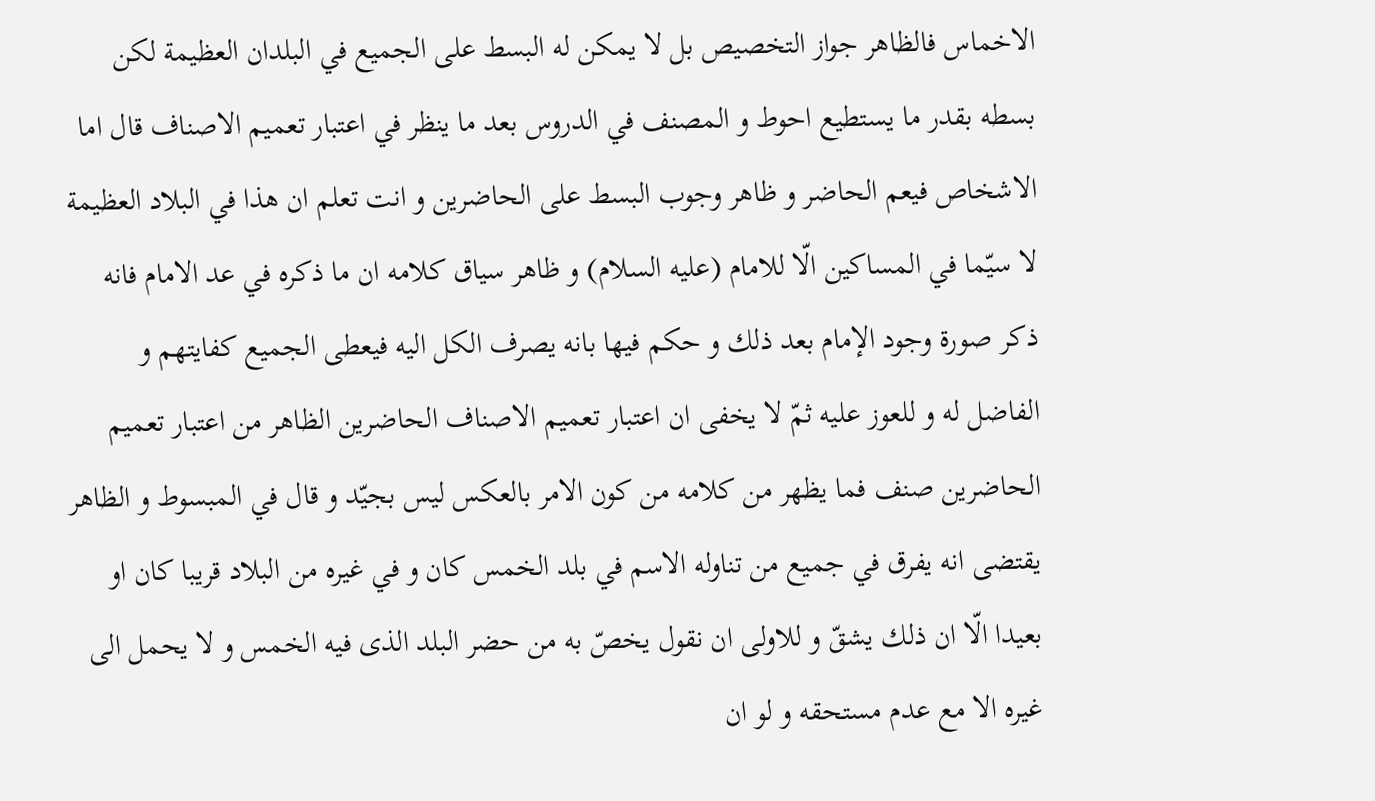الاخماس فالظاهر جواز التخصيص بل لا يمكن له البسط على الجميع في البلدان العظيمة لكن بسطه بقدر ما يستطيع احوط و المصنف في الدروس بعد ما ينظر في اعتبار تعميم الاصناف قال اما الاشخاص فيعم الحاضر و ظاهر وجوب البسط على الحاضرين و انت تعلم ان هذا في البلاد العظيمة لا سيّما في المساكين الّا للامام (عليه السلام) و ظاهر سياق كلامه ان ما ذكره في عد الامام فانه ذكر صورة وجود الإمام بعد ذلك و حكم فيها بانه يصرف الكل اليه فيعطى الجميع كفايتهم و الفاضل له و للعوز عليه ثمّ لا يخفى ان اعتبار تعميم الاصناف الحاضرين الظاهر من اعتبار تعميم الحاضرين صنف فما يظهر من كلامه من كون الامر بالعكس ليس بجيّد و قال في المبسوط و الظاهر يقتضى انه يفرق في جميع من تناوله الاسم في بلد الخمس كان و في غيره من البلاد قريبا كان او بعيدا الّا ان ذلك يشقّ و للاولى ان نقول يخصّ به من حضر البلد الذى فيه الخمس و لا يحمل الى غيره الا مع عدم مستحقه و لو ان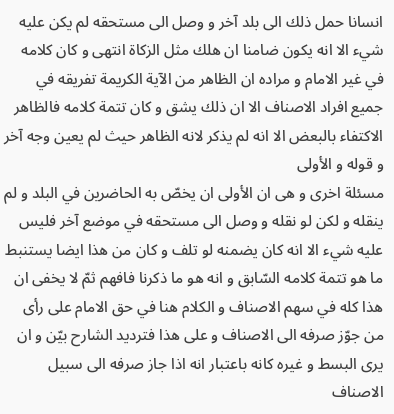انسانا حمل ذلك الى بلد آخر و وصل الى مستحقه لم يكن عليه شيء الا انه يكون ضامنا ان هلك مثل الزكاة انتهى و كان كلامه في غير الامام و مراده ان الظاهر من الآية الكريمة تفريقه في جميع افراد الاصناف الا ان ذلك يشق و كان تتمة كلامه فالظاهر الاكتفاء بالبعض الا انه لم يذكر لانه الظاهر حيث لم يعين وجه آخر و قوله و الأولى
مسئلة اخرى و هى ان الأولى ان يخصّ به الحاضرين في البلد و لم ينقله و لكن لو نقله و وصل الى مستحقه في موضع آخر فليس عليه شيء الا انه كان يضمنه لو تلف و كان من هذا ايضا يستنبط ما هو تتمة كلامه السّابق و انه هو ما ذكرنا فافهم ثمّ لا يخفى ان هذا كله في سهم الاصناف و الكلام هنا في حق الامام على رأى من جوّز صرفه الى الاصناف و على هذا فترديد الشارح بيّن و ان يرى البسط و غيره كانه باعتبار انه اذا جاز صرفه الى سبيل الاصناف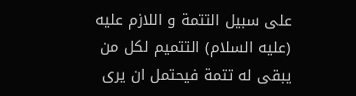على سبيل التتمة و اللازم عليه (عليه السلام) التتميم لكل من يبقى له تتمة فيحتمل ان يرى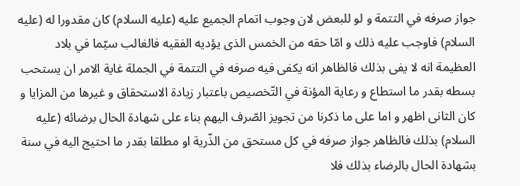جواز صرفه في التتمة و لو للبعض لان وجوب اتمام الجميع عليه (عليه السلام) كان مقدورا له (عليه السلام) فاوجب عليه ذلك و امّا حقه من الخمس الذى يؤديه الفقيه فالغالب سيّما في بلاد العظيمة انه لا يفى بذلك فالظاهر انه يكفى فيه صرفه في التتمة في الجملة غاية الامر ان يستحب بسطه بقدر ما استطاع و رعاية المؤنة في التّخصيص باعتبار زيادة الاستحقاق و غيرها من المزايا و كان الثانى اظهر و اما على ما ذكرنا من تجويز الصّرف اليهم بناء على شهادة الحال برضائه (عليه السلام) بذلك فالظاهر جواز صرفه في كل مستحق من الذّرية او مطلقا بقدر ما احتيج اليه في سنة بشهادة الحال بالرضاء بذلك فلا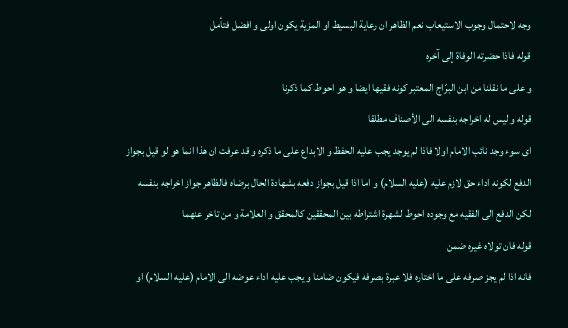وجه لاحتمال وجوب الاستيعاب نعم الظاهر ان رعاية البسيط او المزية يكون اولى و افضل فتأمل
قوله فاذا حضرته الوفاة إلى آخره
و على ما نقلنا من ابن البرّاج المعتبر كونه فقيها ايضا و هو احوط كما ذكرنا
قوله و ليس له اخراجه بنفسه الى الأصناف مطلقا
اى سوء وجد نائب الامام اولا فاذا لم يوجد يجب عليه الحفظ و الابداع على ما ذكره و قد عرفت ان هذا انما هو لو قيل بجواز الدفع لكونه اداء حق لازم عليه (عليه السلام) و اما اذا قيل بجواز دفعه بشهادة الحال برضاه فالظاهر جواز اخراجه بنفسه لكن الدفع الى الفقيه مع وجوده احوط لشهرة اشتراطه بين المحققين كالمحقق و العلامة و من تاخر عنهما
قوله فان تولاه غيره ضمن
فانه اذا لم يجز صرفه على ما اختاره فلا عبرة بصرفه فيكون ضامنا و يجب عليه اداء عوضه الى الامام (عليه السلام) او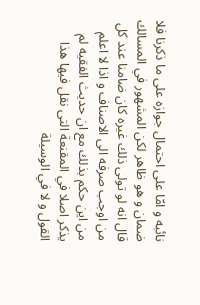نائبه و امّا على احتمال جوازه على ما ذكرنا فلا ضمان و هو ظاهر لكن المشهور في المسالك قال انه لو تولى ذلك غيره كان ضامنا عند كل من اوجب صرفه الى الاصناف و اذا لا اعلم من اين حكم بذلك مع ان حديث الفقيه لم يذكر اصلا في المقنعة التى نقل فيها هذا القول و لا في الوسيلة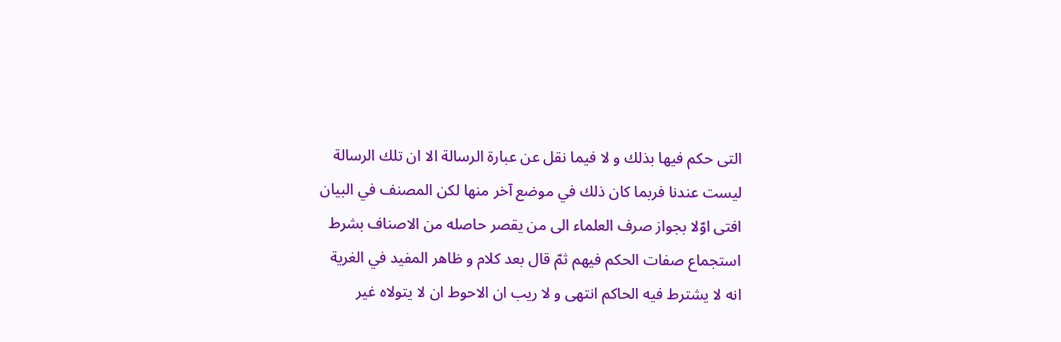التى حكم فيها بذلك و لا فيما نقل عن عبارة الرسالة الا ان تلك الرسالة ليست عندنا فربما كان ذلك في موضع آخر منها لكن المصنف في البيان افتى اوّلا بجواز صرف العلماء الى من يقصر حاصله من الاصناف بشرط استجماع صفات الحكم فيهم ثمّ قال بعد كلام و ظاهر المفيد في الغرية انه لا يشترط فيه الحاكم انتهى و لا ريب ان الاحوط ان لا يتولاه غير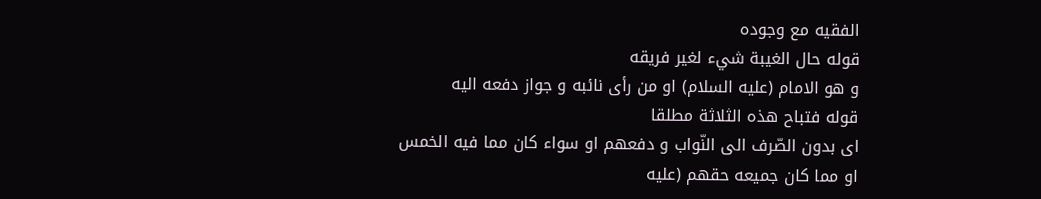الفقيه مع وجوده
قوله حال الغيبة شيء لغير فريقه
و هو الامام (عليه السلام) او من رأى نائبه و جواز دفعه اليه
قوله فتباح هذه الثلاثة مطلقا
اى بدون الصّرف الى النّواب و دفعهم او سواء كان مما فيه الخمس او مما كان جميعه حقهم (عليه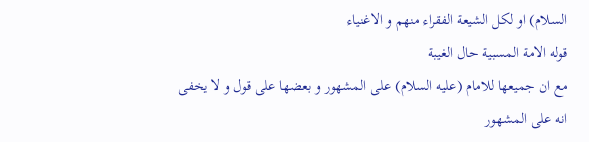السلام) او لكل الشيعة الفقراء منهم و الاغنياء
قوله الامة المسبية حال الغيبة
مع ان جميعها للامام (عليه السلام) على المشهور و بعضها على قول و لا يخفى انه على المشهور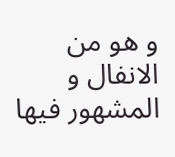و هو من الانفال و المشهور فيها